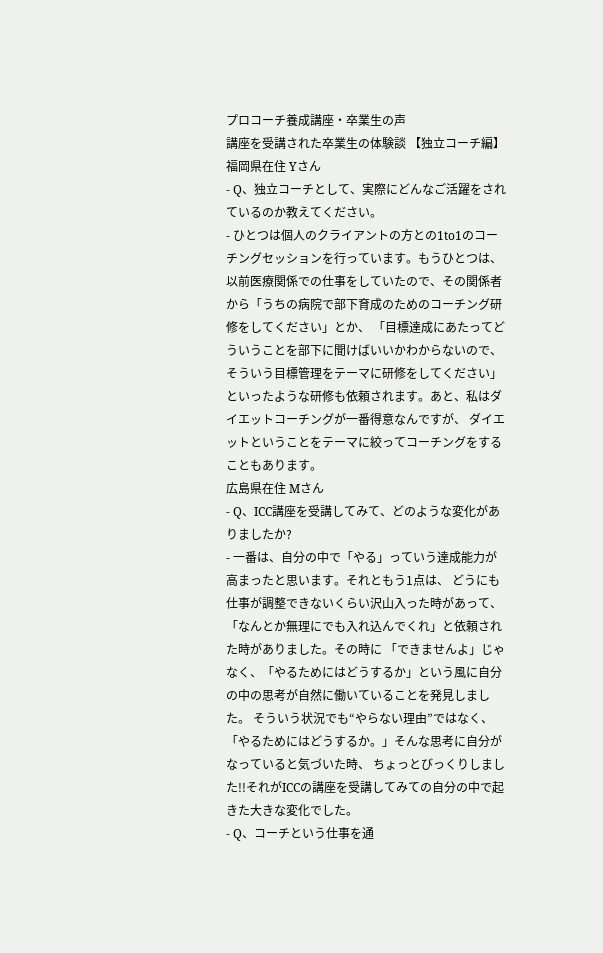プロコーチ養成講座・卒業生の声
講座を受講された卒業生の体験談 【独立コーチ編】
福岡県在住 Yさん
- Q、独立コーチとして、実際にどんなご活躍をされているのか教えてください。
- ひとつは個人のクライアントの方との1to1のコーチングセッションを行っています。もうひとつは、 以前医療関係での仕事をしていたので、その関係者から「うちの病院で部下育成のためのコーチング研修をしてください」とか、 「目標達成にあたってどういうことを部下に聞けばいいかわからないので、そういう目標管理をテーマに研修をしてください」 といったような研修も依頼されます。あと、私はダイエットコーチングが一番得意なんですが、 ダイエットということをテーマに絞ってコーチングをすることもあります。
広島県在住 Mさん
- Q、ICC講座を受講してみて、どのような変化がありましたか?
- 一番は、自分の中で「やる」っていう達成能力が高まったと思います。それともう1点は、 どうにも仕事が調整できないくらい沢山入った時があって、「なんとか無理にでも入れ込んでくれ」と依頼された時がありました。その時に 「できませんよ」じゃなく、「やるためにはどうするか」という風に自分の中の思考が自然に働いていることを発見しました。 そういう状況でも“やらない理由”ではなく、「やるためにはどうするか。」そんな思考に自分がなっていると気づいた時、 ちょっとびっくりしました!!それがICCの講座を受講してみての自分の中で起きた大きな変化でした。
- Q、コーチという仕事を通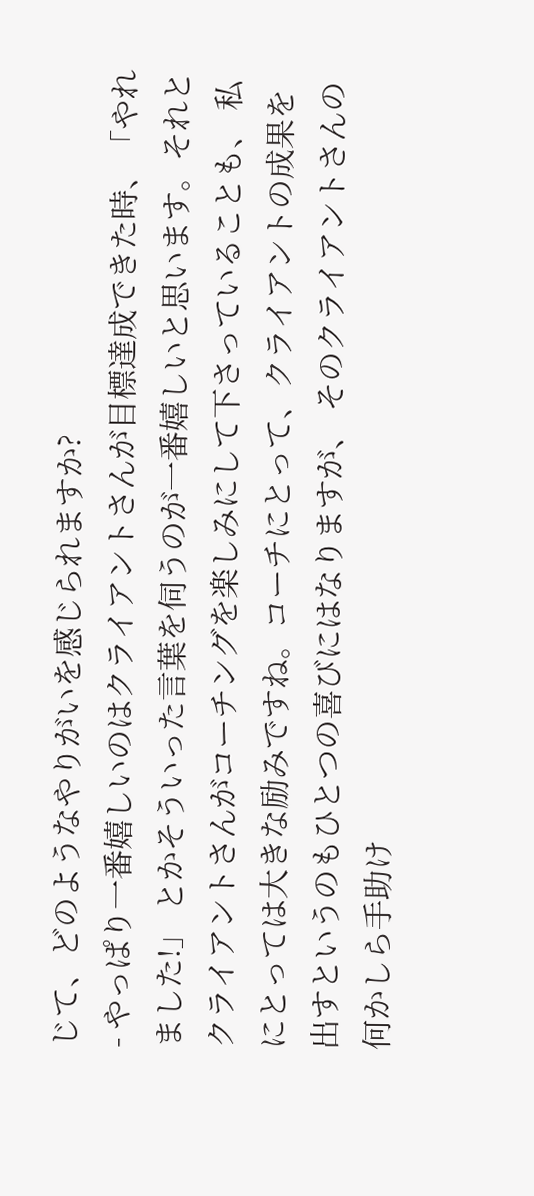じて、どのようなやりがいを感じられますか?
- やっぱり一番嬉しいのはクライアントさんが目標達成できた時、「やれました!」 とかそういった言葉を伺うのが一番嬉しいと思います。それとクライアントさんがコーチングを楽しみにして下さっていることも、 私にとっては大きな励みですね。コーチにとって、クライアントの成果を出すというのもひとつの喜びにはなりますが、 そのクライアントさんの何かしら手助け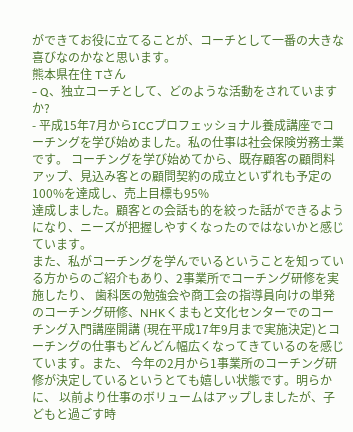ができてお役に立てることが、コーチとして一番の大きな喜びなのかなと思います。
熊本県在住 Tさん
- Q、独立コーチとして、どのような活動をされていますか?
- 平成15年7月からICCプロフェッショナル養成講座でコーチングを学び始めました。私の仕事は社会保険労務士業です。 コーチングを学び始めてから、既存顧客の顧問料アップ、見込み客との顧問契約の成立といずれも予定の100%を達成し、売上目標も95%
達成しました。顧客との会話も的を絞った話ができるようになり、ニーズが把握しやすくなったのではないかと感じています。
また、私がコーチングを学んでいるということを知っている方からのご紹介もあり、2事業所でコーチング研修を実施したり、 歯科医の勉強会や商工会の指導員向けの単発のコーチング研修、NHKくまもと文化センターでのコーチング入門講座開講 (現在平成17年9月まで実施決定)とコーチングの仕事もどんどん幅広くなってきているのを感じています。また、 今年の2月から1事業所のコーチング研修が決定しているというとても嬉しい状態です。明らかに、 以前より仕事のボリュームはアップしましたが、子どもと過ごす時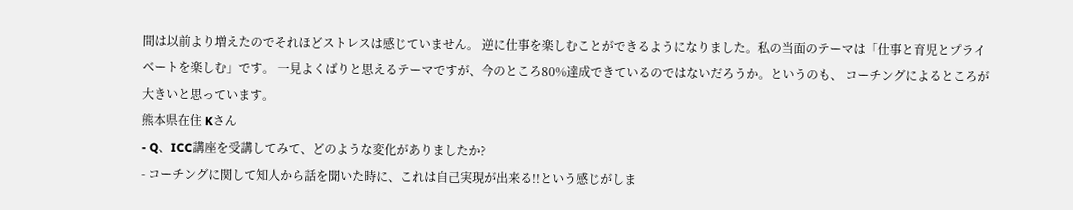間は以前より増えたのでそれほどストレスは感じていません。 逆に仕事を楽しむことができるようになりました。私の当面のテーマは「仕事と育児とプライベートを楽しむ」です。 一見よくばりと思えるテーマですが、今のところ80%達成できているのではないだろうか。というのも、 コーチングによるところが大きいと思っています。
熊本県在住 Kさん
- Q、ICC講座を受講してみて、どのような変化がありましたか?
- コーチングに関して知人から話を聞いた時に、これは自己実現が出来る!!という感じがしま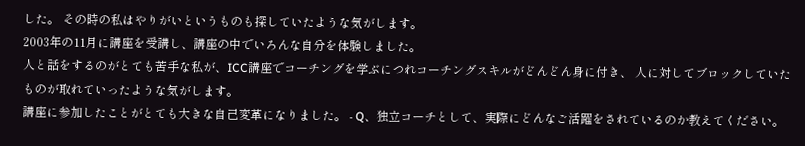した。 その時の私はやりがいというものも探していたような気がします。
2003年の11月に講座を受講し、講座の中でいろんな自分を体験しました。
人と話をするのがとても苦手な私が、ICC講座でコーチングを学ぶにつれコーチングスキルがどんどん身に付き、 人に対してブロックしていたものが取れていったような気がします。
講座に参加したことがとても大きな自己変革になりました。 - Q、独立コーチとして、実際にどんなご活躍をされているのか教えてください。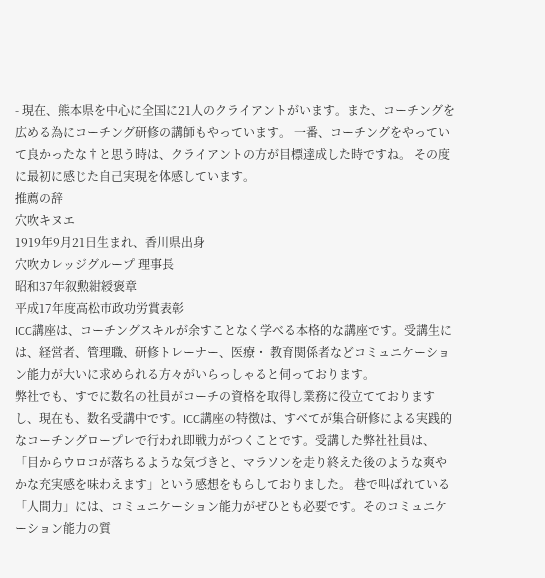- 現在、熊本県を中心に全国に21人のクライアントがいます。また、コーチングを広める為にコーチング研修の講師もやっています。 一番、コーチングをやっていて良かったな†と思う時は、クライアントの方が目標達成した時ですね。 その度に最初に感じた自己実現を体感しています。
推薦の辞
穴吹キヌエ
1919年9月21日生まれ、香川県出身
穴吹カレッジグループ 理事長
昭和37年叙勲紺綬褒章
平成17年度高松市政功労賞表彰
ICC講座は、コーチングスキルが余すことなく学べる本格的な講座です。受講生には、経営者、管理職、研修トレーナー、医療・ 教育関係者などコミュニケーション能力が大いに求められる方々がいらっしゃると伺っております。
弊社でも、すでに数名の社員がコーチの資格を取得し業務に役立てておりますし、現在も、数名受講中です。ICC講座の特徴は、すべてが集合研修による実践的なコーチングロープレで行われ即戦力がつくことです。受講した弊社社員は、 「目からウロコが落ちるような気づきと、マラソンを走り終えた後のような爽やかな充実感を味わえます」という感想をもらしておりました。 巷で叫ばれている「人間力」には、コミュニケーション能力がぜひとも必要です。そのコミュニケーション能力の質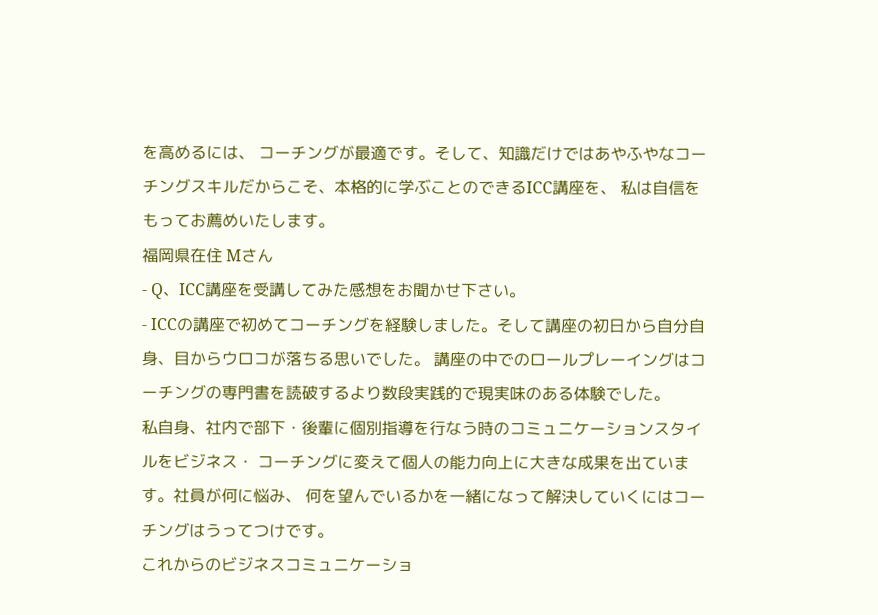を高めるには、 コーチングが最適です。そして、知識だけではあやふやなコーチングスキルだからこそ、本格的に学ぶことのできるICC講座を、 私は自信をもってお薦めいたします。
福岡県在住 Mさん
- Q、ICC講座を受講してみた感想をお聞かせ下さい。
- ICCの講座で初めてコーチングを経験しました。そして講座の初日から自分自身、目からウロコが落ちる思いでした。 講座の中でのロールプレーイングはコーチングの専門書を読破するより数段実践的で現実味のある体験でした。
私自身、社内で部下・後輩に個別指導を行なう時のコミュニケーションスタイルをビジネス・ コーチングに変えて個人の能力向上に大きな成果を出ています。社員が何に悩み、 何を望んでいるかを一緒になって解決していくにはコーチングはうってつけです。
これからのビジネスコミュニケーショ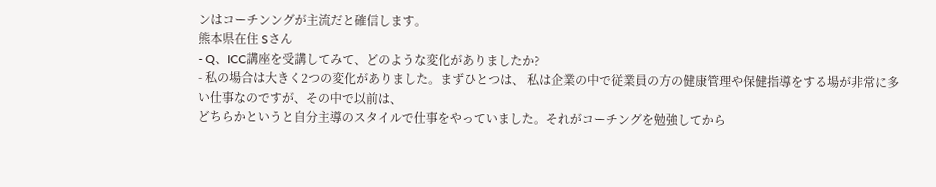ンはコーチンングが主流だと確信します。
熊本県在住 Sさん
- Q、ICC講座を受講してみて、どのような変化がありましたか?
- 私の場合は大きく2つの変化がありました。まずひとつは、 私は企業の中で従業員の方の健康管理や保健指導をする場が非常に多い仕事なのですが、その中で以前は、
どちらかというと自分主導のスタイルで仕事をやっていました。それがコーチングを勉強してから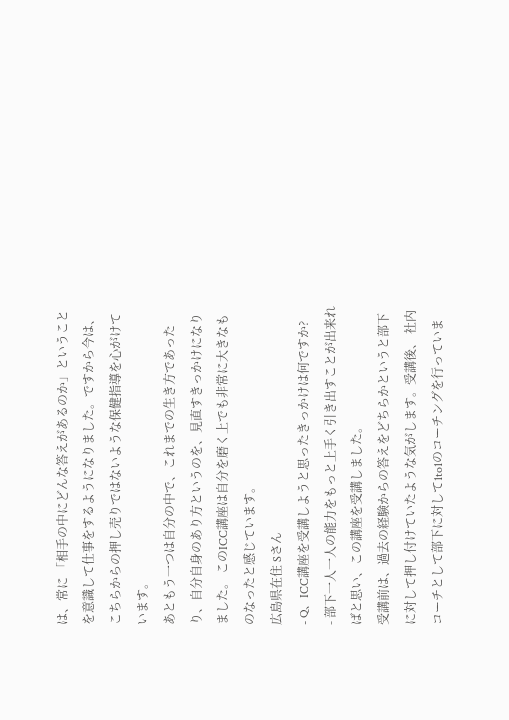は、常に 「相手の中にどんな答えがあるのか」ということを意識して仕事をするようになりました。ですから今は、
こちらからの押し売りではないような保健指導を心がけています。
あともう一つは自分の中で、これまでの生き方であったり、自分自身のあり方というのを、見直すきっかけになりました。 このICC講座は自分を磨く上でも非常に大きなものなったと感じています。
広島県在住 Sさん
- Q、ICC講座を受講しようと思ったきっかけは何ですか?
- 部下一人一人の能力をもっと上手く引き出すことが出来ればと思い、この講座を受講しました。
受講前は、過去の経験からの答えをどちらかというと部下に対して押し付けていたような気がします。受講後、 社内コーチとして部下に対して1to1のコーチングを行っていま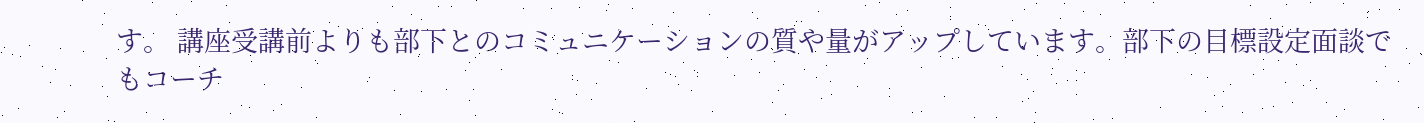す。 講座受講前よりも部下とのコミュニケーションの質や量がアップしています。部下の目標設定面談でもコーチ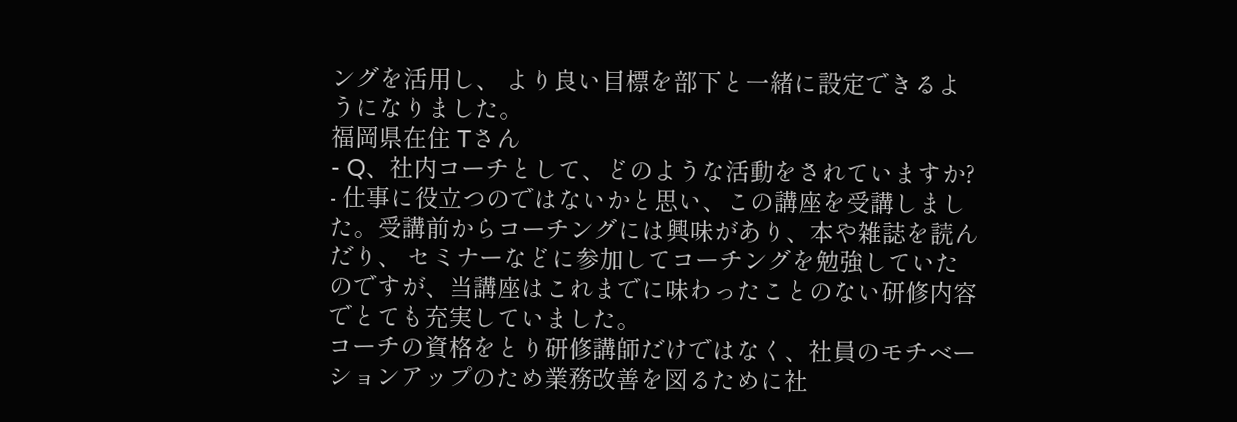ングを活用し、 より良い目標を部下と一緒に設定できるようになりました。
福岡県在住 Tさん
- Q、社内コーチとして、どのような活動をされていますか?
- 仕事に役立つのではないかと思い、この講座を受講しました。受講前からコーチングには興味があり、本や雑誌を読んだり、 セミナーなどに参加してコーチングを勉強していたのですが、当講座はこれまでに味わったことのない研修内容でとても充実していました。
コーチの資格をとり研修講師だけではなく、社員のモチベーションアップのため業務改善を図るために社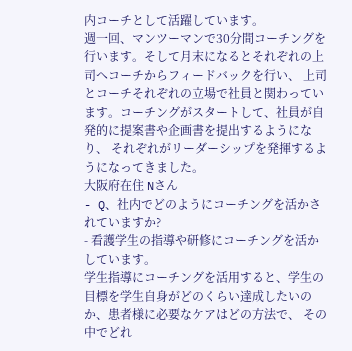内コーチとして活躍しています。
週一回、マンツーマンで30分間コーチングを行います。そして月末になるとそれぞれの上司へコーチからフィードバックを行い、 上司とコーチそれぞれの立場で社員と関わっています。コーチングがスタートして、社員が自発的に提案書や企画書を提出するようになり、 それぞれがリーダーシップを発揮するようになってきました。
大阪府在住 Nさん
- Q、社内でどのようにコーチングを活かされていますか?
- 看護学生の指導や研修にコーチングを活かしています。
学生指導にコーチングを活用すると、学生の目標を学生自身がどのくらい達成したいのか、患者様に必要なケアはどの方法で、 その中でどれ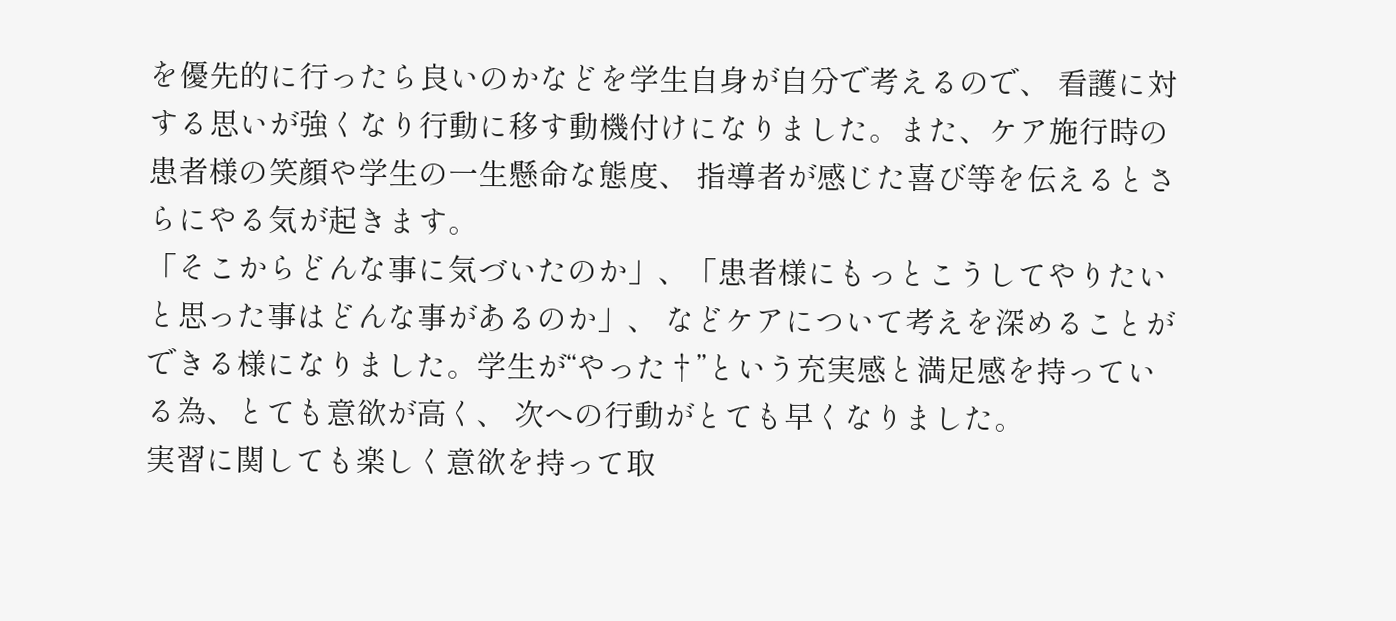を優先的に行ったら良いのかなどを学生自身が自分で考えるので、 看護に対する思いが強くなり行動に移す動機付けになりました。また、ケア施行時の患者様の笑顔や学生の一生懸命な態度、 指導者が感じた喜び等を伝えるとさらにやる気が起きます。
「そこからどんな事に気づいたのか」、「患者様にもっとこうしてやりたいと思った事はどんな事があるのか」、 などケアについて考えを深めることができる様になりました。学生が“やった†”という充実感と満足感を持っている為、とても意欲が高く、 次への行動がとても早くなりました。
実習に関しても楽しく意欲を持って取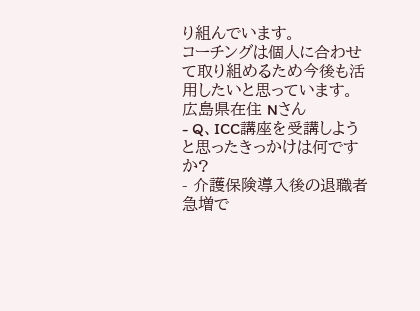り組んでいます。
コーチングは個人に合わせて取り組めるため今後も活用したいと思っています。
広島県在住 Nさん
- Q、ICC講座を受講しようと思ったきっかけは何ですか?
- 介護保険導入後の退職者急増で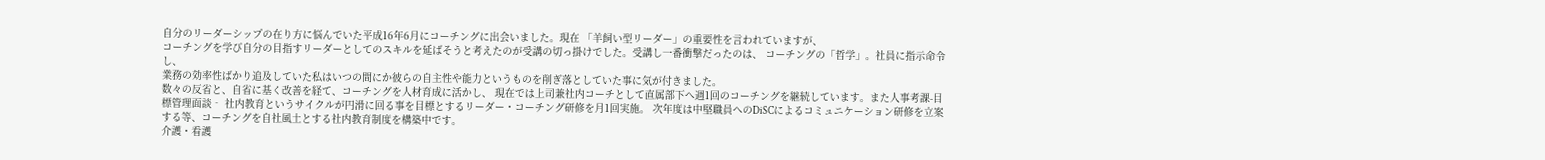自分のリーダーシップの在り方に悩んでいた平成16年6月にコーチングに出会いました。現在 「羊飼い型リーダー」の重要性を言われていますが、
コーチングを学び自分の目指すリーダーとしてのスキルを延ばそうと考えたのが受講の切っ掛けでした。受講し一番衝撃だったのは、 コーチングの「哲学」。社員に指示命令し、
業務の効率性ばかり追及していた私はいつの間にか彼らの自主性や能力というものを削ぎ落としていた事に気が付きました。
数々の反省と、自省に基く改善を経て、コーチングを人材育成に活かし、 現在では上司兼社内コーチとして直属部下へ週1回のコーチングを継続しています。また人事考課-目標管理面談‐ 社内教育というサイクルが円滑に回る事を目標とするリーダー・コーチング研修を月1回実施。 次年度は中堅職員へのDiSCによるコミュニケーション研修を立案する等、コーチングを自社風土とする社内教育制度を構築中です。
介護・看護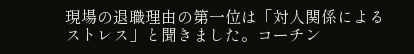現場の退職理由の第一位は「対人関係によるストレス」と聞きました。コーチン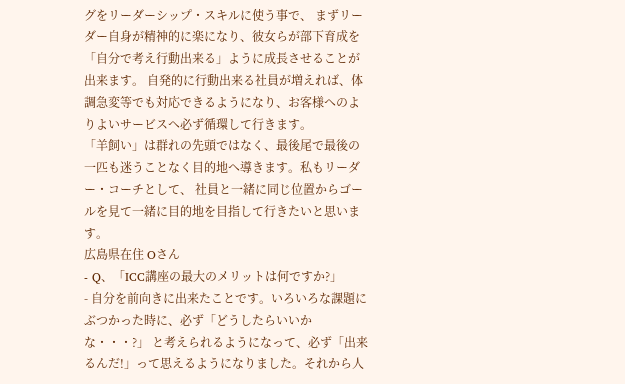グをリーダーシップ・スキルに使う事で、 まずリーダー自身が精神的に楽になり、彼女らが部下育成を「自分で考え行動出来る」ように成長させることが出来ます。 自発的に行動出来る社員が増えれば、体調急変等でも対応できるようになり、お客様へのよりよいサービスへ必ず循環して行きます。
「羊飼い」は群れの先頭ではなく、最後尾で最後の一匹も迷うことなく目的地へ導きます。私もリーダー・コーチとして、 社員と一緒に同じ位置からゴールを見て一緒に目的地を目指して行きたいと思います。
広島県在住 Oさん
- Q、「ICC講座の最大のメリットは何ですか?」
- 自分を前向きに出来たことです。いろいろな課題にぶつかった時に、必ず「どうしたらいいかな・・・?」 と考えられるようになって、必ず「出来るんだ!」って思えるようになりました。それから人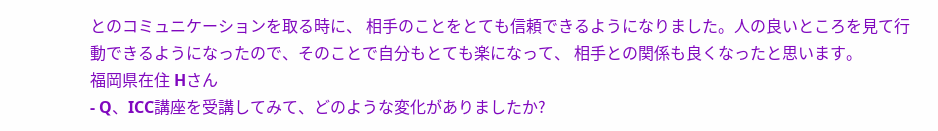とのコミュニケーションを取る時に、 相手のことをとても信頼できるようになりました。人の良いところを見て行動できるようになったので、そのことで自分もとても楽になって、 相手との関係も良くなったと思います。
福岡県在住 Hさん
- Q、ICC講座を受講してみて、どのような変化がありましたか?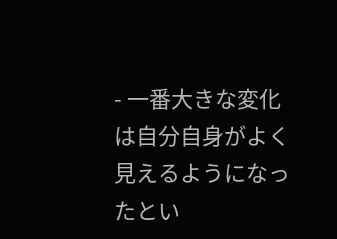- 一番大きな変化は自分自身がよく見えるようになったとい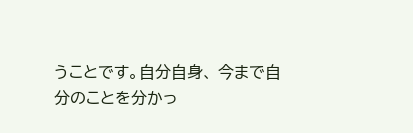うことです。自分自身、 今まで自分のことを分かっ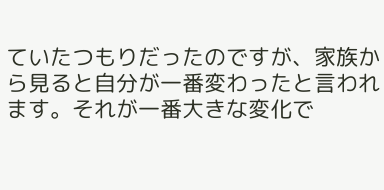ていたつもりだったのですが、家族から見ると自分が一番変わったと言われます。それが一番大きな変化で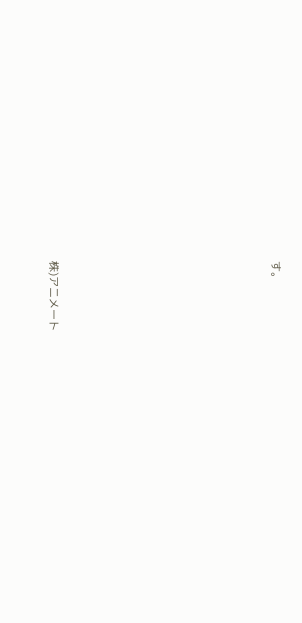す。











株)アニメート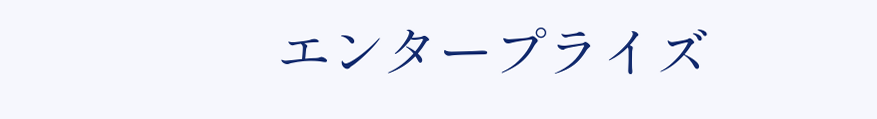エンタープライズ